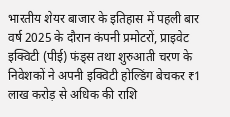भारतीय शेयर बाजार के इतिहास में पहली बार वर्ष 2025 के दौरान कंपनी प्रमोटरों, प्राइवेट इक्विटी (पीई) फंड्स तथा शुरुआती चरण के निवेशकों ने अपनी इक्विटी होल्डिंग बेचकर ₹1 लाख करोड़ से अधिक की राशि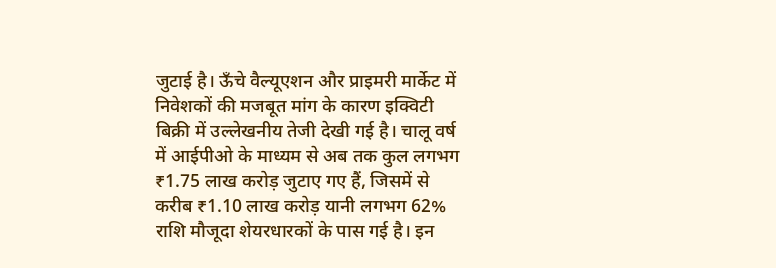जुटाई है। ऊँचे वैल्यूएशन और प्राइमरी मार्केट में निवेशकों की मजबूत मांग के कारण इक्विटी बिक्री में उल्लेखनीय तेजी देखी गई है। चालू वर्ष में आईपीओ के माध्यम से अब तक कुल लगभग ₹1.75 लाख करोड़ जुटाए गए हैं, जिसमें से करीब ₹1.10 लाख करोड़ यानी लगभग 62% राशि मौजूदा शेयरधारकों के पास गई है। इन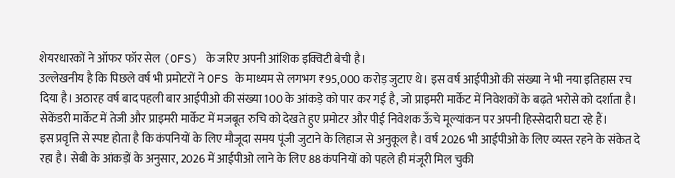शेयरधारकों ने ऑफर फॉर सेल (OFS) के जरिए अपनी आंशिक इक्विटी बेची है।
उल्लेखनीय है कि पिछले वर्ष भी प्रमोटरों ने OFS के माध्यम से लगभग ₹95,000 करोड़ जुटाए थे। इस वर्ष आईपीओ की संख्या ने भी नया इतिहास रच दिया है। अठारह वर्ष बाद पहली बार आईपीओ की संख्या 100 के आंकड़े को पार कर गई है, जो प्राइमरी मार्केट में निवेशकों के बढ़ते भरोसे को दर्शाता है। सेकेंडरी मार्केट में तेजी और प्राइमरी मार्केट में मजबूत रुचि को देखते हुए प्रमोटर और पीई निवेशक ऊँचे मूल्यांकन पर अपनी हिस्सेदारी घटा रहे हैं।
इस प्रवृत्ति से स्पष्ट होता है कि कंपनियों के लिए मौजूदा समय पूंजी जुटाने के लिहाज से अनुकूल है। वर्ष 2026 भी आईपीओ के लिए व्यस्त रहने के संकेत दे रहा है। सेबी के आंकड़ों के अनुसार, 2026 में आईपीओ लाने के लिए 88 कंपनियों को पहले ही मंजूरी मिल चुकी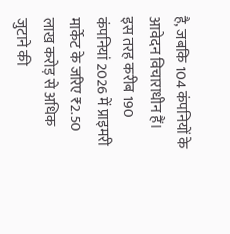है, जबकि 104 कंपनियों के आवेदन विचाराधीन हैं। इस तरह करीब 190 कंपनियां 2026 में प्राइमरी मार्केट के जरिए ₹2.50 लाख करोड़ से अधिक जुटाने की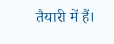तैयारी में हैं।